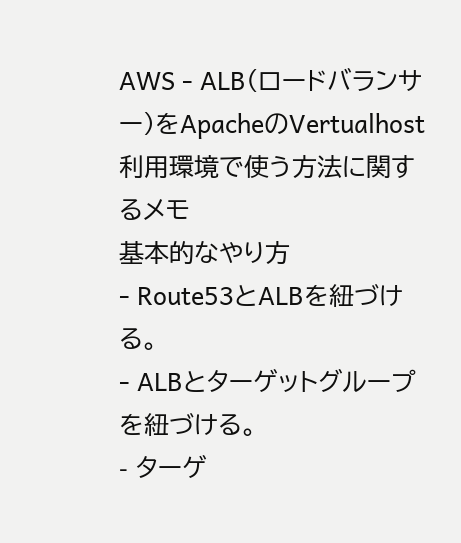AWS - ALB(ロードバランサー)をApacheのVertualhost利用環境で使う方法に関するメモ
基本的なやり方
- Route53とALBを紐づける。
- ALBとターゲットグループを紐づける。
- ターゲ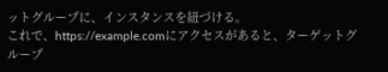ットグループに、インスタンスを紐づける。
これで、https://example.comにアクセスがあると、ターゲットグループ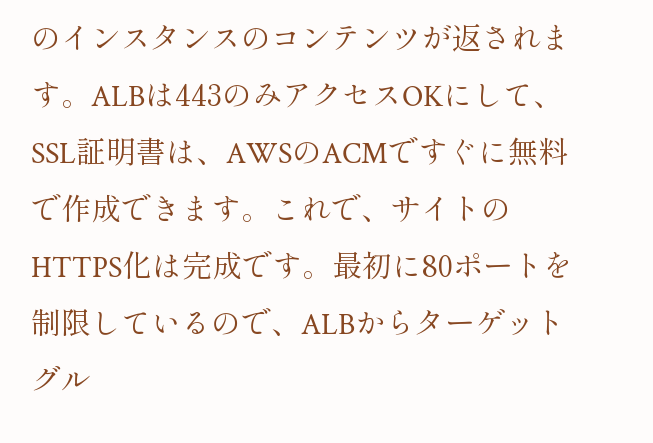のインスタンスのコンテンツが返されます。ALBは443のみアクセスOKにして、SSL証明書は、AWSのACMですぐに無料で作成できます。これで、サイトのHTTPS化は完成です。最初に80ポートを制限しているので、ALBからターゲットグル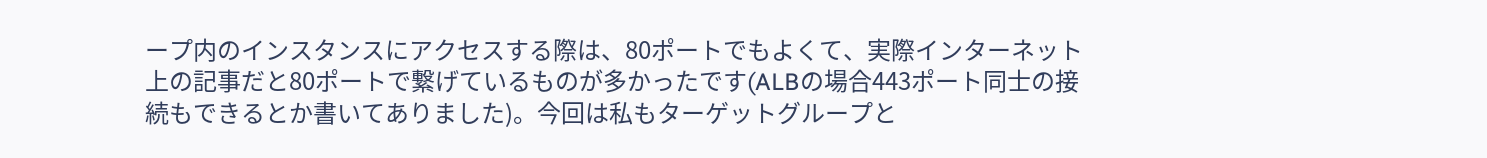ープ内のインスタンスにアクセスする際は、80ポートでもよくて、実際インターネット上の記事だと80ポートで繋げているものが多かったです(ALBの場合443ポート同士の接続もできるとか書いてありました)。今回は私もターゲットグループと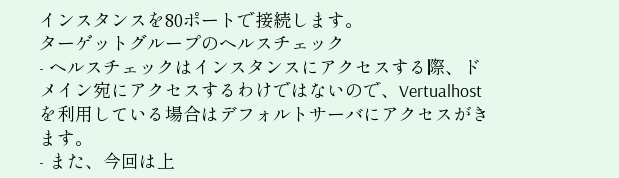インスタンスを80ポートで接続します。
ターゲットグループのヘルスチェック
- ヘルスチェックはインスタンスにアクセスする際、ドメイン宛にアクセスするわけではないので、Vertualhostを利用している場合はデフォルトサーバにアクセスがきます。
- また、今回は上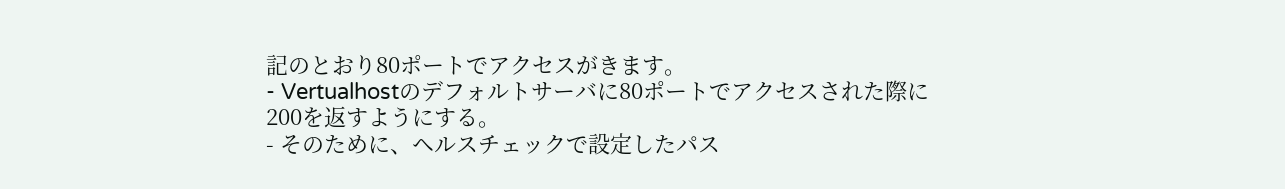記のとおり80ポートでアクセスがきます。
- Vertualhostのデフォルトサーバに80ポートでアクセスされた際に200を返すようにする。
- そのために、ヘルスチェックで設定したパス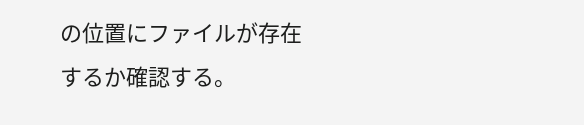の位置にファイルが存在するか確認する。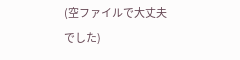(空ファイルで大丈夫でした)